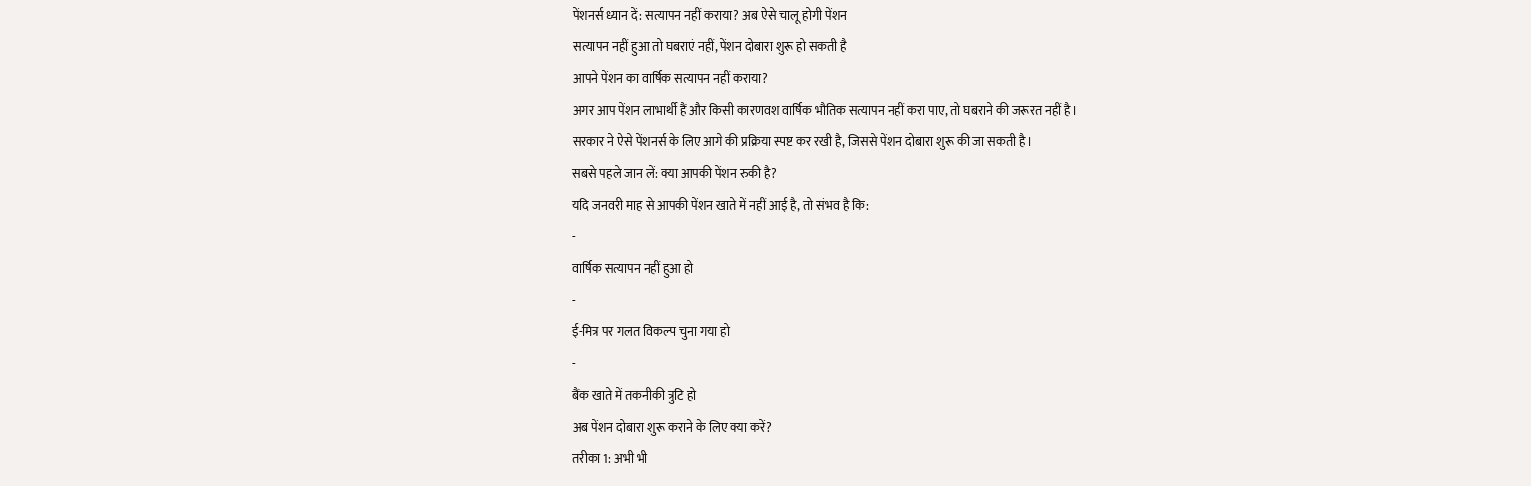पेंशनर्स ध्यान दें: सत्यापन नहीं कराया? अब ऐसे चालू होगी पेंशन
सत्यापन नहीं हुआ तो घबराएं नहीं, पेंशन दोबारा शुरू हो सकती है
आपने पेंशन का वार्षिक सत्यापन नहीं कराया?
अगर आप पेंशन लाभार्थी हैं और किसी कारणवश वार्षिक भौतिक सत्यापन नहीं करा पाए, तो घबराने की जरूरत नहीं है।
सरकार ने ऐसे पेंशनर्स के लिए आगे की प्रक्रिया स्पष्ट कर रखी है, जिससे पेंशन दोबारा शुरू की जा सकती है।
सबसे पहले जान लें: क्या आपकी पेंशन रुकी है?
यदि जनवरी माह से आपकी पेंशन खाते में नहीं आई है, तो संभव है कि:
-
वार्षिक सत्यापन नहीं हुआ हो
-
ई-मित्र पर गलत विकल्प चुना गया हो
-
बैंक खाते में तकनीकी त्रुटि हो
अब पेंशन दोबारा शुरू कराने के लिए क्या करें?
तरीका 1: अभी भी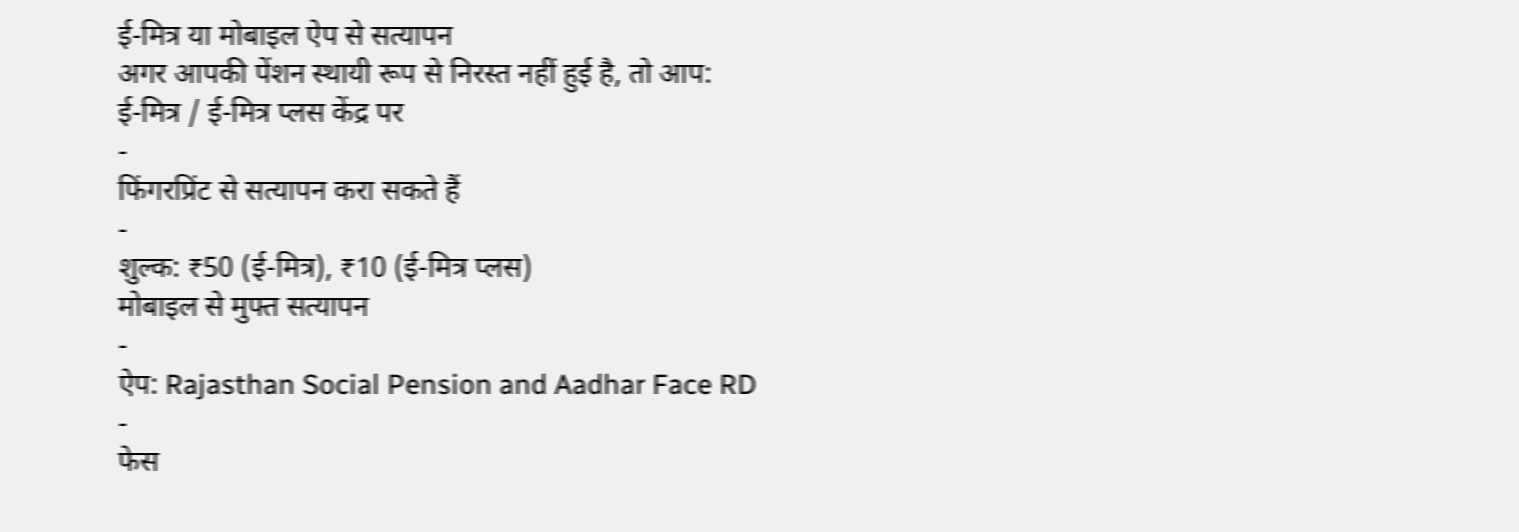ई-मित्र या मोबाइल ऐप से सत्यापन
अगर आपकी पेंशन स्थायी रूप से निरस्त नहीं हुई है, तो आप:
ई-मित्र / ई-मित्र प्लस केंद्र पर
-
फिंगरप्रिंट से सत्यापन करा सकते हैं
-
शुल्क: ₹50 (ई-मित्र), ₹10 (ई-मित्र प्लस)
मोबाइल से मुफ्त सत्यापन
-
ऐप: Rajasthan Social Pension and Aadhar Face RD
-
फेस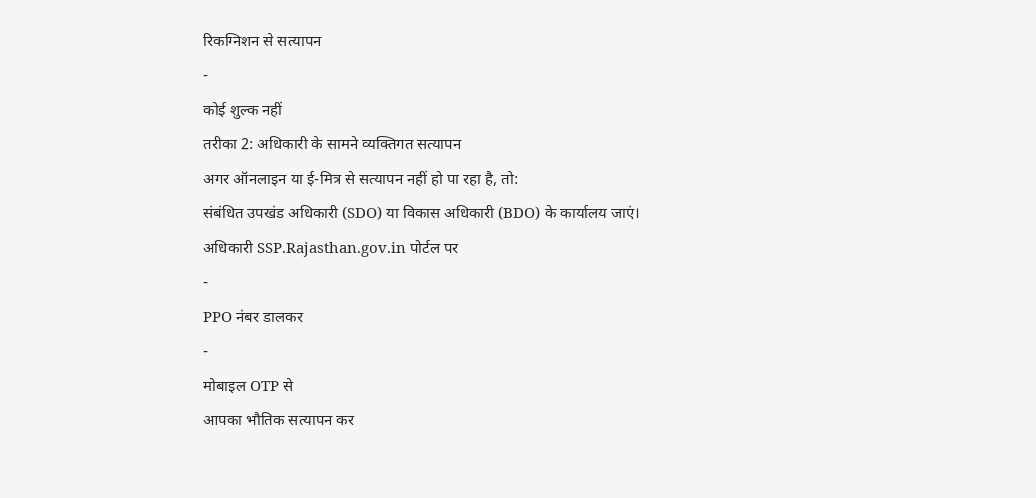रिकग्निशन से सत्यापन
-
कोई शुल्क नहीं
तरीका 2: अधिकारी के सामने व्यक्तिगत सत्यापन
अगर ऑनलाइन या ई-मित्र से सत्यापन नहीं हो पा रहा है, तो:
संबंधित उपखंड अधिकारी (SDO) या विकास अधिकारी (BDO) के कार्यालय जाएं।
अधिकारी SSP.Rajasthan.gov.in पोर्टल पर
-
PPO नंबर डालकर
-
मोबाइल OTP से
आपका भौतिक सत्यापन कर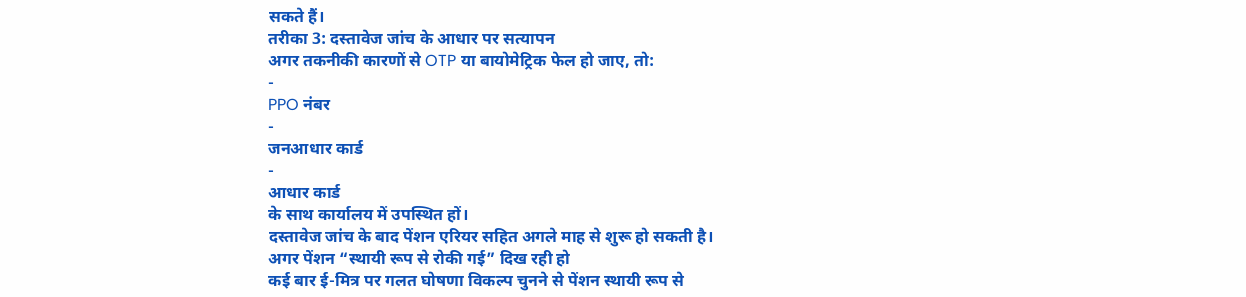सकते हैं।
तरीका 3: दस्तावेज जांच के आधार पर सत्यापन
अगर तकनीकी कारणों से OTP या बायोमेट्रिक फेल हो जाए, तो:
-
PPO नंबर
-
जनआधार कार्ड
-
आधार कार्ड
के साथ कार्यालय में उपस्थित हों।
दस्तावेज जांच के बाद पेंशन एरियर सहित अगले माह से शुरू हो सकती है।
अगर पेंशन “स्थायी रूप से रोकी गई” दिख रही हो
कई बार ई-मित्र पर गलत घोषणा विकल्प चुनने से पेंशन स्थायी रूप से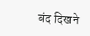बंद दिखने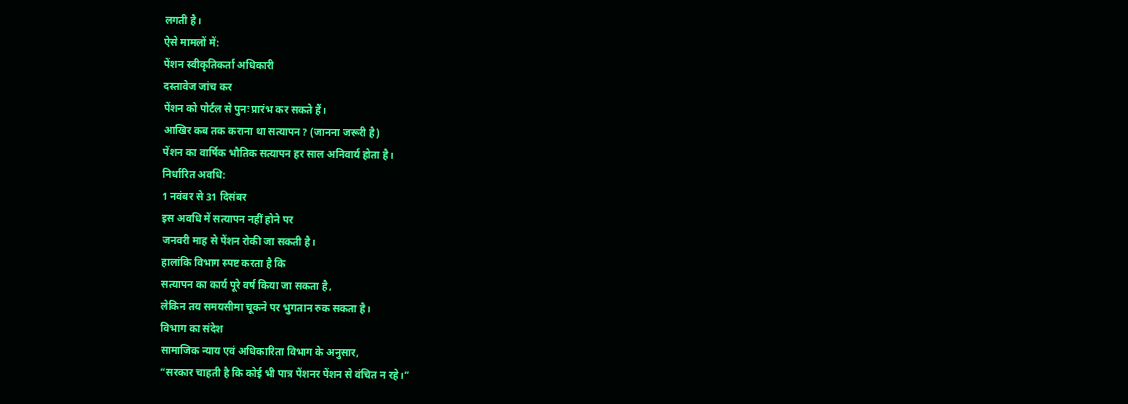लगती है।
ऐसे मामलों में:
पेंशन स्वीकृतिकर्ता अधिकारी
दस्तावेज जांच कर
पेंशन को पोर्टल से पुनः प्रारंभ कर सकते हैं।
आखिर कब तक कराना था सत्यापन? (जानना जरूरी है)
पेंशन का वार्षिक भौतिक सत्यापन हर साल अनिवार्य होता है।
निर्धारित अवधि:
1 नवंबर से 31 दिसंबर
इस अवधि में सत्यापन नहीं होने पर
जनवरी माह से पेंशन रोकी जा सकती है।
हालांकि विभाग स्पष्ट करता है कि
सत्यापन का कार्य पूरे वर्ष किया जा सकता है,
लेकिन तय समयसीमा चूकने पर भुगतान रुक सकता है।
विभाग का संदेश
सामाजिक न्याय एवं अधिकारिता विभाग के अनुसार,
“सरकार चाहती है कि कोई भी पात्र पेंशनर पेंशन से वंचित न रहे।”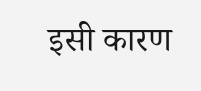इसी कारण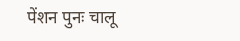पेंशन पुनः चालू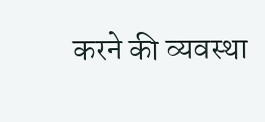करने की व्यवस्था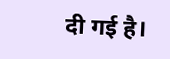दी गई है।